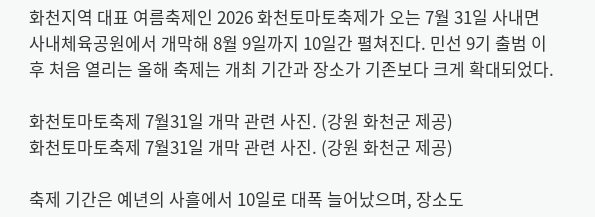화천지역 대표 여름축제인 2026 화천토마토축제가 오는 7월 31일 사내면 사내체육공원에서 개막해 8월 9일까지 10일간 펼쳐진다. 민선 9기 출범 이후 처음 열리는 올해 축제는 개최 기간과 장소가 기존보다 크게 확대되었다.

화천토마토축제 7월31일 개막 관련 사진. (강원 화천군 제공)
화천토마토축제 7월31일 개막 관련 사진. (강원 화천군 제공)

축제 기간은 예년의 사흘에서 10일로 대폭 늘어났으며, 장소도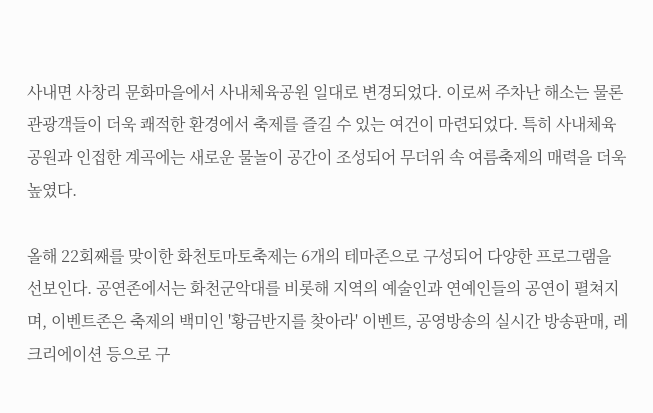사내면 사창리 문화마을에서 사내체육공원 일대로 변경되었다. 이로써 주차난 해소는 물론 관광객들이 더욱 쾌적한 환경에서 축제를 즐길 수 있는 여건이 마련되었다. 특히 사내체육공원과 인접한 계곡에는 새로운 물놀이 공간이 조성되어 무더위 속 여름축제의 매력을 더욱 높였다.

올해 22회째를 맞이한 화천토마토축제는 6개의 테마존으로 구성되어 다양한 프로그램을 선보인다. 공연존에서는 화천군악대를 비롯해 지역의 예술인과 연예인들의 공연이 펼쳐지며, 이벤트존은 축제의 백미인 '황금반지를 찾아라' 이벤트, 공영방송의 실시간 방송판매, 레크리에이션 등으로 구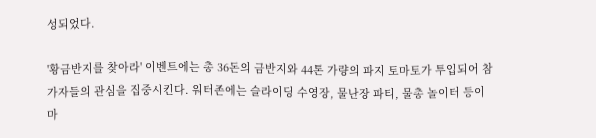성되었다.

'황금반지를 찾아라' 이벤트에는 총 36돈의 금반지와 44톤 가량의 파지 토마토가 투입되어 참가자들의 관심을 집중시킨다. 워터존에는 슬라이딩 수영장, 물난장 파티, 물총 놀이터 등이 마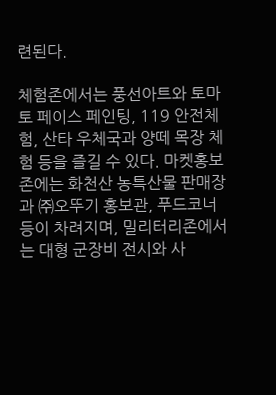련된다.

체험존에서는 풍선아트와 토마토 페이스 페인팅, 119 안전체험, 산타 우체국과 양떼 목장 체험 등을 즐길 수 있다. 마켓홍보존에는 화천산 농특산물 판매장과 ㈜오뚜기 홍보관, 푸드코너 등이 차려지며, 밀리터리존에서는 대형 군장비 전시와 사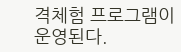격체험 프로그램이 운영된다.